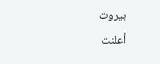بيروت
أعلنت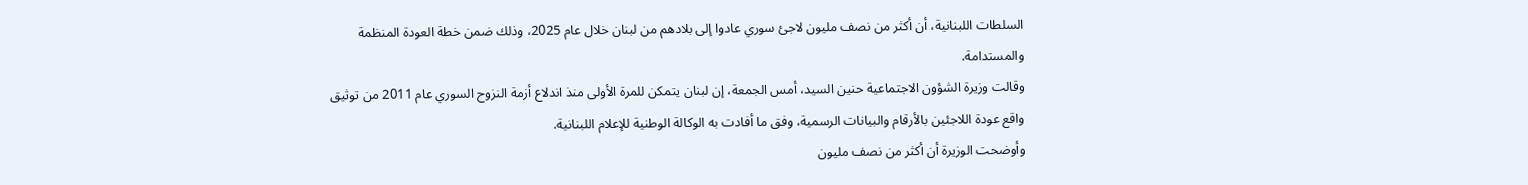السلطات اللبنانية، أن أكثر من نصف مليون لاجئ سوري عادوا إلى بلادهم من لبنان خلال عام 2025، وذلك ضمن خطة العودة المنظمة والمستدامة.
وقالت وزيرة الشؤون الاجتماعية حنين السيد، أمس الجمعة، إن لبنان يتمكن للمرة الأولى منذ اندلاع أزمة النزوح السوري عام 2011 من توثيق واقع عودة اللاجئين بالأرقام والبيانات الرسمية، وفق ما أفادت به الوكالة الوطنية للإعلام اللبنانية.
وأوضحت الوزيرة أن أكثر من نصف مليون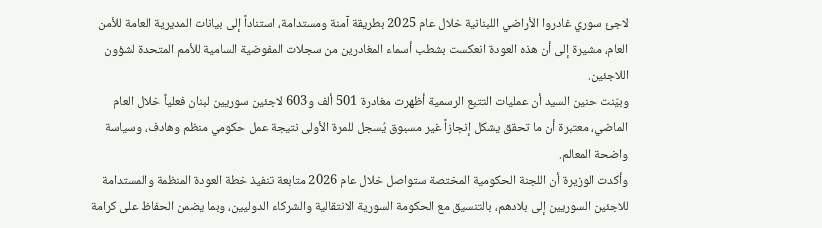لاجئ سوري غادروا الأراضي اللبنانية خلال عام 2025 بطريقة آمنة ومستدامة، استناداً إلى بيانات المديرية العامة للأمن العام، مشيرة إلى أن هذه العودة انعكست بشطب أسماء المغادرين من سجلات المفوضية السامية للأمم المتحدة لشؤون اللاجئين.
وبيّنت حنين السيد أن عمليات التتبع الرسمية أظهرت مغادرة 501 ألف و603 لاجئين سوريين لبنان فعلياً خلال العام الماضي، معتبرة أن ما تحقق يشكل إنجازاً غير مسبوق يُسجل للمرة الأولى نتيجة عمل حكومي منظم وهادف، وسياسة واضحة المعالم.
وأكدت الوزيرة أن اللجنة الحكومية المختصة ستواصل خلال عام 2026 متابعة تنفيذ خطة العودة المنظمة والمستدامة للاجئين السوريين إلى بلادهم، بالتنسيق مع الحكومة السورية الانتقالية والشركاء الدوليين، وبما يضمن الحفاظ على كرامة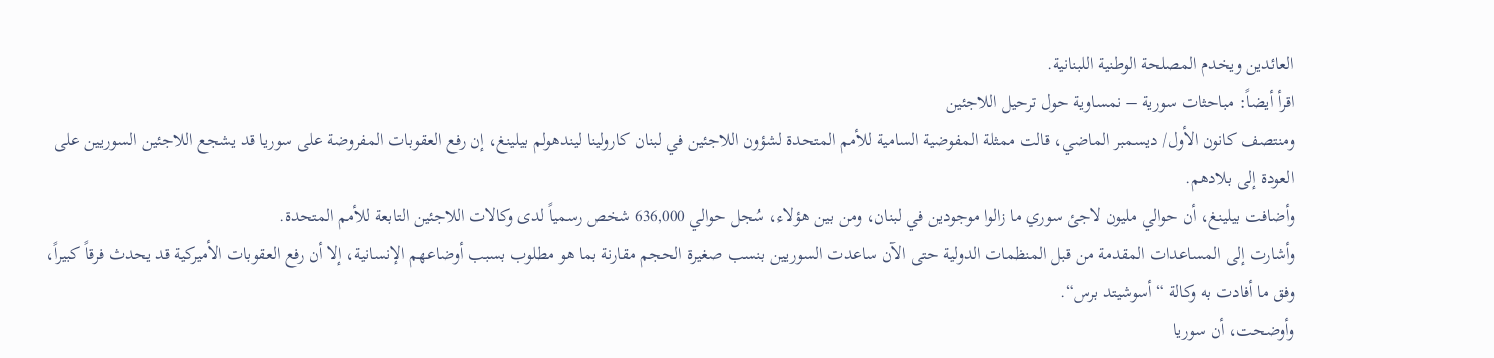العائدين ويخدم المصلحة الوطنية اللبنانية.
اقرأ أيضاً: مباحثات سورية – نمساوية حول ترحيل اللاجئين
ومنتصف كانون الأول/ ديسمبر الماضي، قالت ممثلة المفوضية السامية للأمم المتحدة لشؤون اللاجئين في لبنان كارولينا ليندهولم بيلينغ، إن رفع العقوبات المفروضة على سوريا قد يشجع اللاجئين السوريين على العودة إلى بلادهم.
وأضافت بيلينغ، أن حوالي مليون لاجئ سوري ما زالوا موجودين في لبنان، ومن بين هؤلاء، سُجل حوالي 636,000 شخص رسمياً لدى وكالات اللاجئين التابعة للأمم المتحدة.
وأشارت إلى المساعدات المقدمة من قبل المنظمات الدولية حتى الآن ساعدت السوريين بنسب صغيرة الحجم مقارنة بما هو مطلوب بسبب أوضاعهم الإنسانية، إلا أن رفع العقوبات الأميركية قد يحدث فرقاً كبيراً، وفق ما أفادت به وكالة “أسوشيتد برس“.
وأوضحت، أن سوريا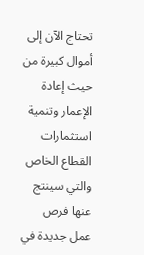تحتاج الآن إلى أموال كبيرة من حيث إعادة الإعمار وتنمية استثمارات القطاع الخاص والتي سينتج عنها فرص عمل جديدة في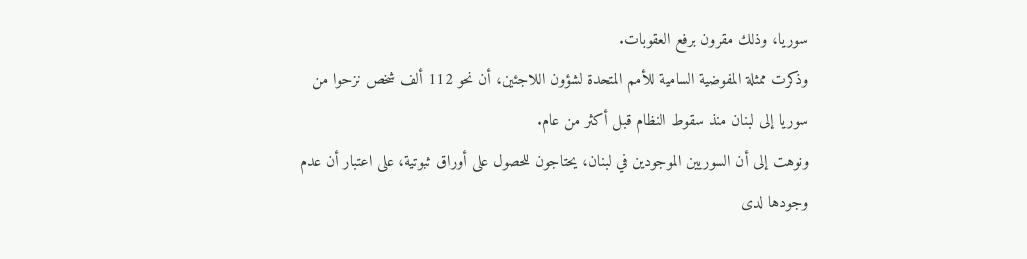سوريا، وذلك مقرون برفع العقوبات.
وذكرت ممثلة المفوضية السامية للأمم المتحدة لشؤون اللاجئين، أن نحو 112 ألف شخص نزحوا من سوريا إلى لبنان منذ سقوط النظام قبل أكثر من عام.
ونوهت إلى أن السوريين الموجودين في لبنان، يحتاجون للحصول على أوراق ثبوتية، على اعتبار أن عدم وجودها لدى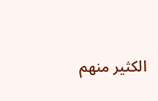الكثير منهم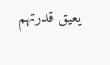يعيق قدرتهم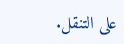على التنقل.